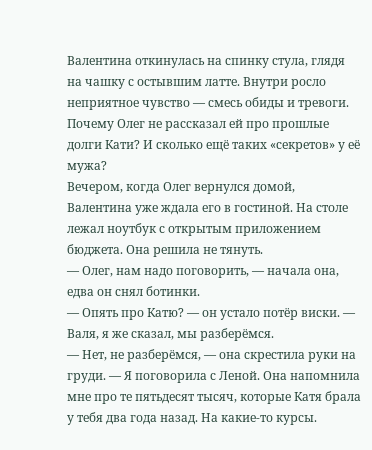Валентина откинулась на спинку стула, глядя на чашку с остывшим латте. Внутри росло неприятное чувство — смесь обиды и тревоги. Почему Олег не рассказал ей про прошлые долги Кати? И сколько ещё таких «секретов» у её мужа?
Вечером, когда Олег вернулся домой, Валентина уже ждала его в гостиной. На столе лежал ноутбук с открытым приложением бюджета. Она решила не тянуть.
— Олег, нам надо поговорить, — начала она, едва он снял ботинки.
— Опять про Катю? — он устало потёр виски. — Валя, я же сказал, мы разберёмся.
— Нет, не разберёмся, — она скрестила руки на груди. — Я поговорила с Леной. Она напомнила мне про те пятьдесят тысяч, которые Катя брала у тебя два года назад. На какие-то курсы.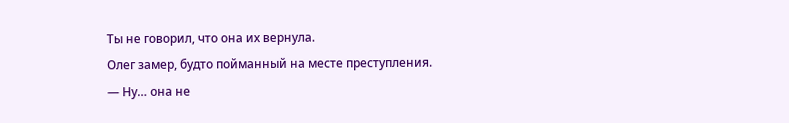Ты не говорил, что она их вернула.
Олег замер, будто пойманный на месте преступления.
— Ну… она не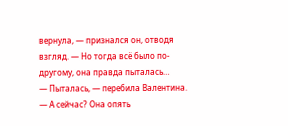вернула, — признался он, отводя взгляд. — Но тогда всё было по-другому, она правда пыталась…
— Пыталась, — перебила Валентина. — А сейчас? Она опять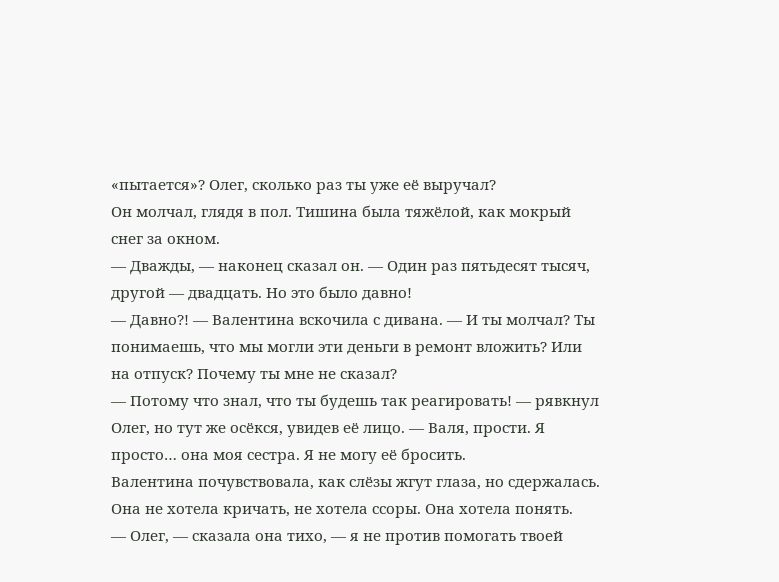«пытается»? Олег, сколько раз ты уже её выручал?
Он молчал, глядя в пол. Тишина была тяжёлой, как мокрый снег за окном.
— Дважды, — наконец сказал он. — Один раз пятьдесят тысяч, другой — двадцать. Но это было давно!
— Давно?! — Валентина вскочила с дивана. — И ты молчал? Ты понимаешь, что мы могли эти деньги в ремонт вложить? Или на отпуск? Почему ты мне не сказал?
— Потому что знал, что ты будешь так реагировать! — рявкнул Олег, но тут же осёкся, увидев её лицо. — Валя, прости. Я просто… она моя сестра. Я не могу её бросить.
Валентина почувствовала, как слёзы жгут глаза, но сдержалась. Она не хотела кричать, не хотела ссоры. Она хотела понять.
— Олег, — сказала она тихо, — я не против помогать твоей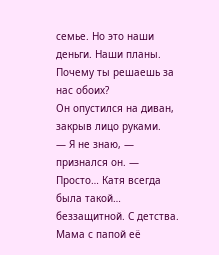семье. Но это наши деньги. Наши планы. Почему ты решаешь за нас обоих?
Он опустился на диван, закрыв лицо руками.
— Я не знаю, — признался он. — Просто… Катя всегда была такой… беззащитной. С детства. Мама с папой её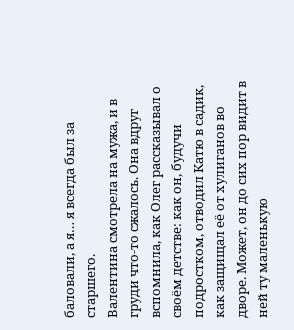баловали, а я… я всегда был за старшего.
Валентина смотрела на мужа, и в груди что-то сжалось. Она вдруг вспомнила, как Олег рассказывал о своём детстве: как он, будучи подростком, отводил Катю в садик, как защищал её от хулиганов во дворе. Может, он до сих пор видит в ней ту маленькую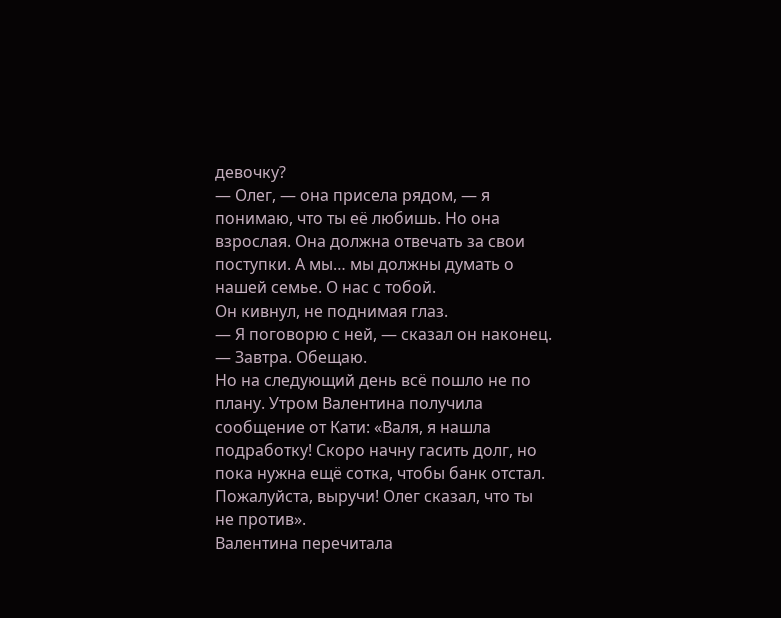девочку?
— Олег, — она присела рядом, — я понимаю, что ты её любишь. Но она взрослая. Она должна отвечать за свои поступки. А мы… мы должны думать о нашей семье. О нас с тобой.
Он кивнул, не поднимая глаз.
— Я поговорю с ней, — сказал он наконец. — Завтра. Обещаю.
Но на следующий день всё пошло не по плану. Утром Валентина получила сообщение от Кати: «Валя, я нашла подработку! Скоро начну гасить долг, но пока нужна ещё сотка, чтобы банк отстал. Пожалуйста, выручи! Олег сказал, что ты не против».
Валентина перечитала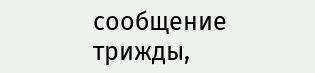сообщение трижды,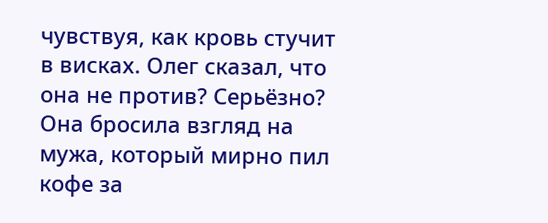чувствуя, как кровь стучит в висках. Олег сказал, что она не против? Серьёзно? Она бросила взгляд на мужа, который мирно пил кофе за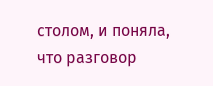столом, и поняла, что разговор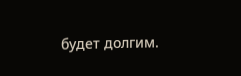будет долгим.